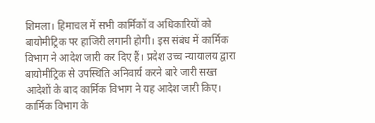शिमला। हिमाचल में सभी कार्मिकों व अधिकारियों को बायोमीट्रिक पर हाजिरी लगानी होगी। इस संबंध में कार्मिक विभाग ने आदेश जारी कर दिए हैं। प्रदेश उच्च न्यायालय द्वारा बायोमीट्रिक से उपस्थिति अनिवार्य करने बारे जारी सख्त आदेशों के बाद कार्मिक विभाग ने यह आदेश जारी किए।
कार्मिक विभाग के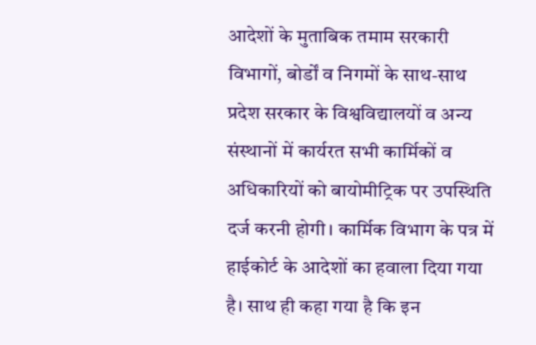आदेशों के मुताबिक तमाम सरकारी विभागों, बोर्डों व निगमों के साथ-साथ प्रदेश सरकार के विश्वविद्यालयों व अन्य संस्थानों में कार्यरत सभी कार्मिकों व अधिकारियों को बायोमीट्रिक पर उपस्थिति दर्ज करनी होगी। कार्मिक विभाग के पत्र में हाईकोर्ट के आदेशों का हवाला दिया गया है। साथ ही कहा गया है कि इन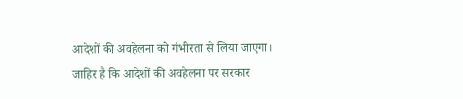आदेशों की अवहेलना को गंभीरता से लिया जाएगा। जाहिर है कि आदेशों की अवहेलना पर सरकार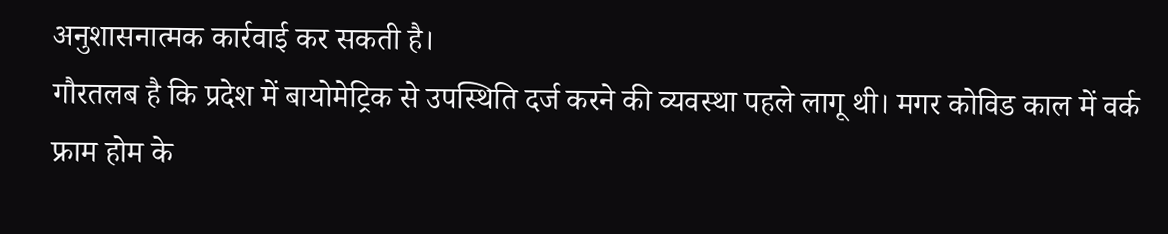अनुशासनात्मक कार्रवाई कर सकती है।
गौरतलब है कि प्रदेश में बायोमेट्रिक से उपस्थिति दर्ज करने की व्यवस्था पहले लागू थी। मगर कोविड काल में वर्क फ्राम होम के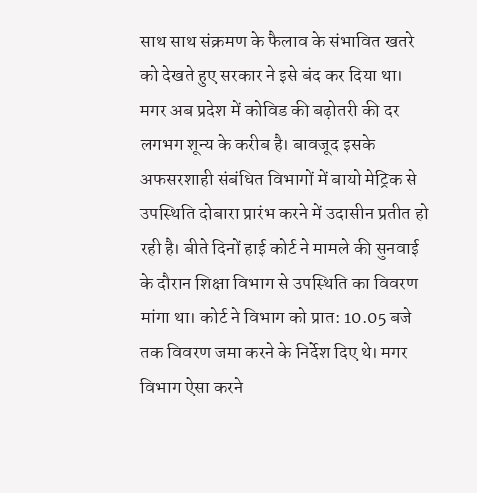साथ साथ संक्रमण के फैलाव के संभावित खतरे को देखते हुए सरकार ने इसे बंद कर दिया था। मगर अब प्रदेश में कोविड की बढ़ोतरी की दर लगभग शून्य के करीब है। बावजूद इसके अफसरशाही संबंधित विभागों में बायो मेट्रिक से उपस्थिति दोबारा प्रारंभ करने में उदासीन प्रतीत हो रही है। बीते दिनों हाई कोर्ट ने मामले की सुनवाई के दौरान शिक्षा विभाग से उपस्थिति का विवरण मांगा था। कोर्ट ने विभाग को प्रात: 10.05 बजे तक विवरण जमा करने के निर्देश दिए थे। मगर विभाग ऐसा करने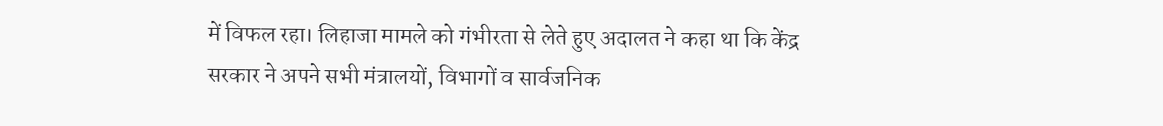में विफल रहा। लिहाजा मामले को गंभीरता से लेते हुए अदालत ने कहा था कि केंद्र सरकार ने अपने सभी मंत्रालयों, विभागों व सार्वजनिक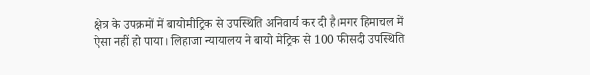क्षेत्र के उपक्रमों में बायोमीट्रिक से उपस्थिति अनिवार्य कर दी है।मगर हिमाचल में ऐसा नहीं हो पाया। लिहाजा न्यायालय ने बायो मेट्रिक से 100 फीसदी उपस्थिति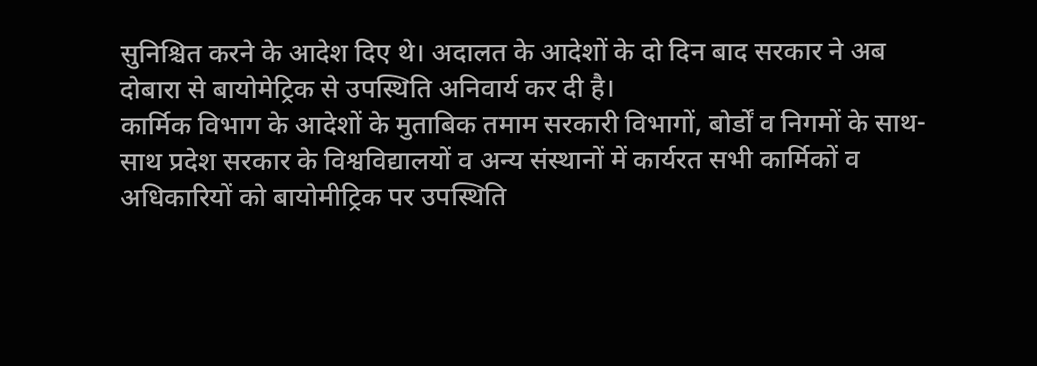सुनिश्चित करने के आदेश दिए थे। अदालत के आदेशों के दो दिन बाद सरकार ने अब दोबारा से बायोमेट्रिक से उपस्थिति अनिवार्य कर दी है।
कार्मिक विभाग के आदेशों के मुताबिक तमाम सरकारी विभागों, बोर्डों व निगमों के साथ-साथ प्रदेश सरकार के विश्वविद्यालयों व अन्य संस्थानों में कार्यरत सभी कार्मिकों व अधिकारियों को बायोमीट्रिक पर उपस्थिति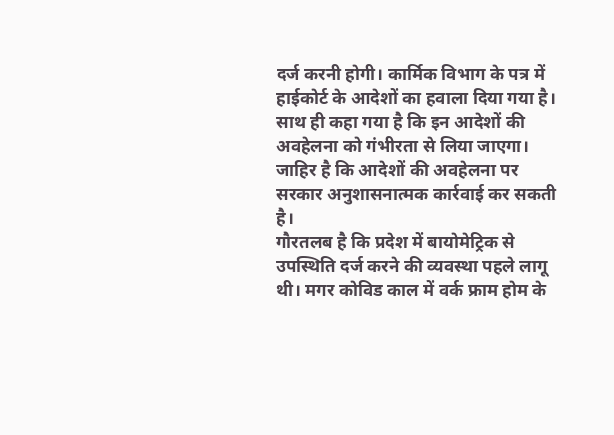दर्ज करनी होगी। कार्मिक विभाग के पत्र में हाईकोर्ट के आदेशों का हवाला दिया गया है। साथ ही कहा गया है कि इन आदेशों की अवहेलना को गंभीरता से लिया जाएगा। जाहिर है कि आदेशों की अवहेलना पर सरकार अनुशासनात्मक कार्रवाई कर सकती है।
गौरतलब है कि प्रदेश में बायोमेट्रिक से उपस्थिति दर्ज करने की व्यवस्था पहले लागू थी। मगर कोविड काल में वर्क फ्राम होम के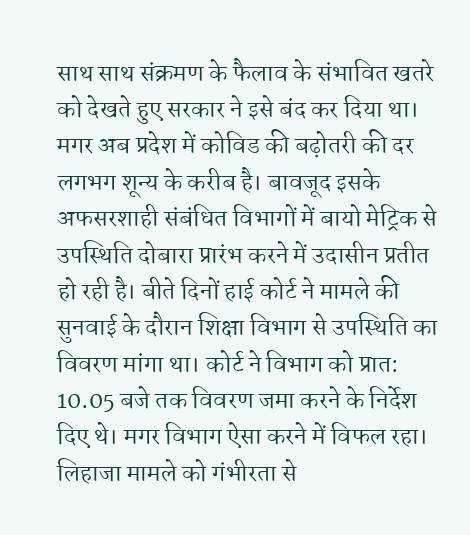साथ साथ संक्रमण के फैलाव के संभावित खतरे को देखते हुए सरकार ने इसे बंद कर दिया था। मगर अब प्रदेश में कोविड की बढ़ोतरी की दर लगभग शून्य के करीब है। बावजूद इसके अफसरशाही संबंधित विभागों में बायो मेट्रिक से उपस्थिति दोबारा प्रारंभ करने में उदासीन प्रतीत हो रही है। बीते दिनों हाई कोर्ट ने मामले की सुनवाई के दौरान शिक्षा विभाग से उपस्थिति का विवरण मांगा था। कोर्ट ने विभाग को प्रात: 10.05 बजे तक विवरण जमा करने के निर्देश दिए थे। मगर विभाग ऐसा करने में विफल रहा। लिहाजा मामले को गंभीरता से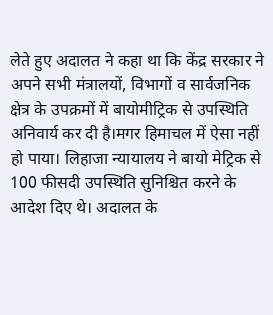लेते हुए अदालत ने कहा था कि केंद्र सरकार ने अपने सभी मंत्रालयों, विभागों व सार्वजनिक क्षेत्र के उपक्रमों में बायोमीट्रिक से उपस्थिति अनिवार्य कर दी है।मगर हिमाचल में ऐसा नहीं हो पाया। लिहाजा न्यायालय ने बायो मेट्रिक से 100 फीसदी उपस्थिति सुनिश्चित करने के आदेश दिए थे। अदालत के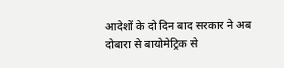आदेशों के दो दिन बाद सरकार ने अब दोबारा से बायोमेट्रिक से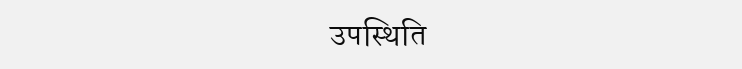उपस्थिति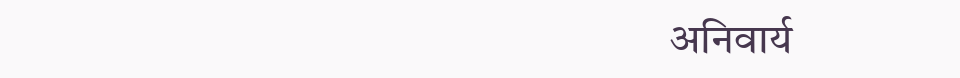अनिवार्य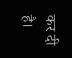कर दी है।